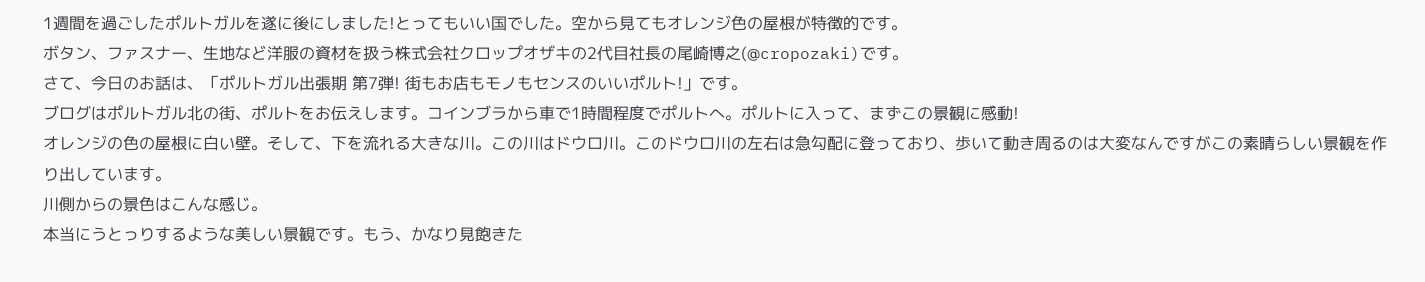1週間を過ごしたポルトガルを遂に後にしました!とってもいい国でした。空から見てもオレンジ色の屋根が特徴的です。
ボタン、ファスナー、生地など洋服の資材を扱う株式会社クロップオザキの2代目社長の尾崎博之(@cropozaki)です。
さて、今日のお話は、「ポルトガル出張期 第7弾! 街もお店もモノもセンスのいいポルト!」です。
ブログはポルトガル北の街、ポルトをお伝えします。コインブラから車で1時間程度でポルトへ。ポルトに入って、まずこの景観に感動!
オレンジの色の屋根に白い壁。そして、下を流れる大きな川。この川はドウロ川。このドウロ川の左右は急勾配に登っており、歩いて動き周るのは大変なんですがこの素晴らしい景観を作り出しています。
川側からの景色はこんな感じ。
本当にうとっりするような美しい景観です。もう、かなり見飽きた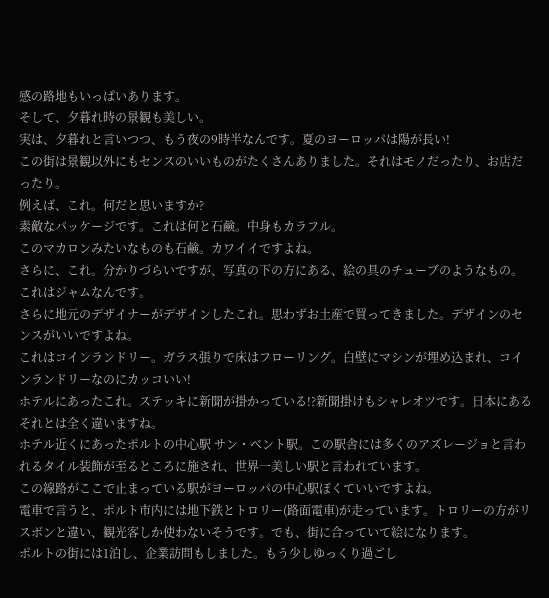感の路地もいっぱいあります。
そして、夕暮れ時の景観も美しい。
実は、夕暮れと言いつつ、もう夜の9時半なんです。夏のヨーロッパは陽が長い!
この街は景観以外にもセンスのいいものがたくさんありました。それはモノだったり、お店だったり。
例えば、これ。何だと思いますか?
素敵なパッケージです。これは何と石鹸。中身もカラフル。
このマカロンみたいなものも石鹸。カワイイですよね。
さらに、これ。分かりづらいですが、写真の下の方にある、絵の具のチューブのようなもの。これはジャムなんです。
さらに地元のデザイナーがデザインしたこれ。思わずお土産で買ってきました。デザインのセンスがいいですよね。
これはコインランドリー。ガラス張りで床はフローリング。白壁にマシンが埋め込まれ、コインランドリーなのにカッコいい!
ホテルにあったこれ。ステッキに新聞が掛かっている!?新聞掛けもシャレオツです。日本にあるそれとは全く違いますね。
ホテル近くにあったポルトの中心駅 サン・ベント駅。この駅舎には多くのアズレージョと言われるタイル装飾が至るところに施され、世界一美しい駅と言われています。
この線路がここで止まっている駅がヨーロッパの中心駅ぽくていいですよね。
電車で言うと、ポルト市内には地下鉄とトロリー(路面電車)が走っています。トロリーの方がリスボンと違い、観光客しか使わないそうです。でも、街に合っていて絵になります。
ポルトの街には1泊し、企業訪問もしました。もう少しゆっくり過ごし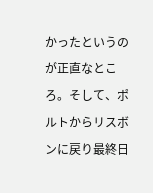かったというのが正直なところ。そして、ポルトからリスボンに戻り最終日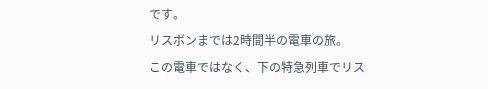です。
リスボンまでは2時間半の電車の旅。
この電車ではなく、下の特急列車でリス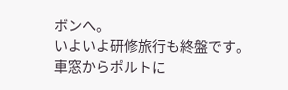ボンへ。
いよいよ研修旅行も終盤です。
車窓からポルトに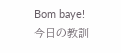Bom baye!
今日の教訓